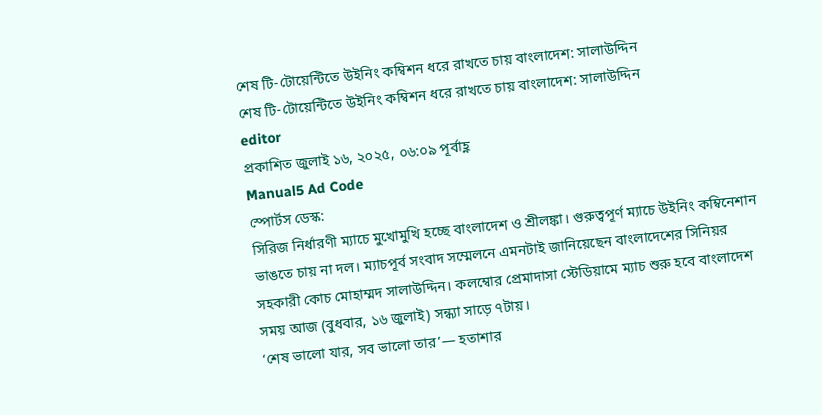শেষ টি-টোয়েন্টিতে উইনিং কম্বিশন ধরে রাখতে চায় বাংলাদেশ: সালাউদ্দিন
শেষ টি-টোয়েন্টিতে উইনিং কম্বিশন ধরে রাখতে চায় বাংলাদেশ: সালাউদ্দিন
editor
প্রকাশিত জুলাই ১৬, ২০২৫, ০৬:০৯ পূর্বাহ্ণ
Manual5 Ad Code
স্পোর্টস ডেস্ক:
সিরিজ নির্ধারণী ম্যাচে মুখোমুখি হচ্ছে বাংলাদেশ ও শ্রীলঙ্কা। গুরুত্বপূর্ণ ম্যাচে উইনিং কম্বিনেশান ভাঙতে চায় না দল। ম্যাচপূর্ব সংবাদ সম্মেলনে এমনটাই জানিয়েছেন বাংলাদেশের সিনিয়র সহকারী কোচ মোহাম্মদ সালাউদ্দিন। কলম্বোর প্রেমাদাসা স্টেডিয়ামে ম্যাচ শুরু হবে বাংলাদেশ সময় আজ (বুধবার, ১৬ জুলাই) সন্ধ্যা সাড়ে ৭টায়।
‘শেষ ভালো যার, সব ভালো তার’— হতাশার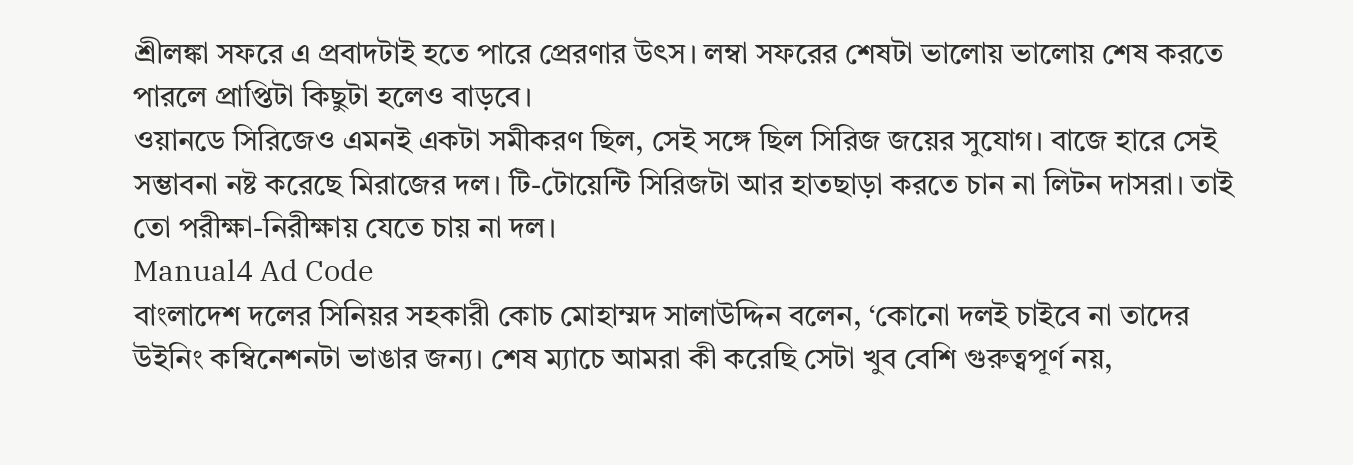শ্রীলঙ্কা সফরে এ প্রবাদটাই হতে পারে প্রেরণার উৎস। লম্বা সফরের শেষটা ভালোয় ভালোয় শেষ করতে পারলে প্রাপ্তিটা কিছুটা হলেও বাড়বে।
ওয়ানডে সিরিজেও এমনই একটা সমীকরণ ছিল, সেই সঙ্গে ছিল সিরিজ জয়ের সুযোগ। বাজে হারে সেই সম্ভাবনা নষ্ট করেছে মিরাজের দল। টি-টোয়েন্টি সিরিজটা আর হাতছাড়া করতে চান না লিটন দাসরা। তাই তো পরীক্ষা-নিরীক্ষায় যেতে চায় না দল।
Manual4 Ad Code
বাংলাদেশ দলের সিনিয়র সহকারী কোচ মোহাম্মদ সালাউদ্দিন বলেন, ‘কোনো দলই চাইবে না তাদের উইনিং কম্বিনেশনটা ভাঙার জন্য। শেষ ম্যাচে আমরা কী করেছি সেটা খুব বেশি গুরুত্বপূর্ণ নয়,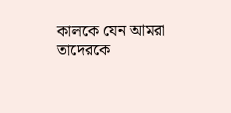কালকে যেন আমরা তাদেরকে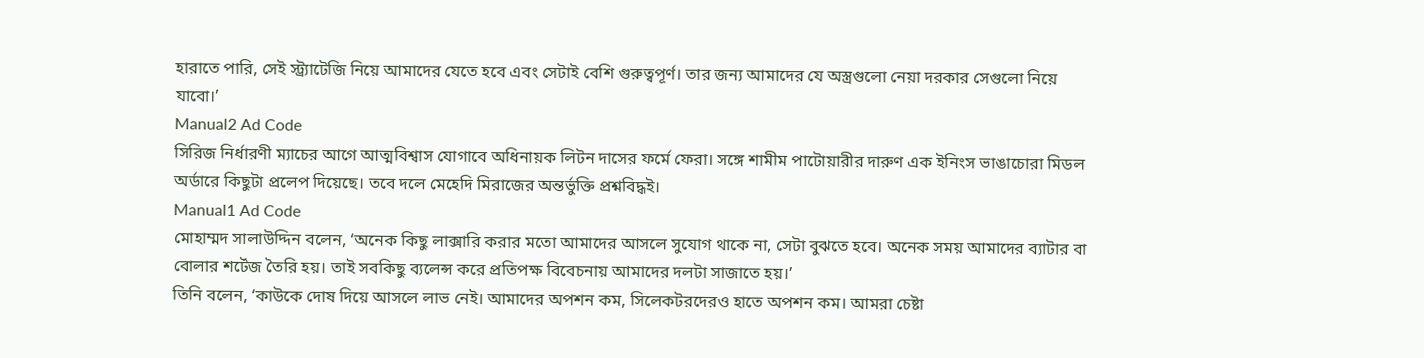হারাতে পারি, সেই স্ট্র্যাটেজি নিয়ে আমাদের যেতে হবে এবং সেটাই বেশি গুরুত্বপূর্ণ। তার জন্য আমাদের যে অস্ত্রগুলো নেয়া দরকার সেগুলো নিয়ে যাবো।’
Manual2 Ad Code
সিরিজ নির্ধারণী ম্যাচের আগে আত্মবিশ্বাস যোগাবে অধিনায়ক লিটন দাসের ফর্মে ফেরা। সঙ্গে শামীম পাটোয়ারীর দারুণ এক ইনিংস ভাঙাচোরা মিডল অর্ডারে কিছুটা প্রলেপ দিয়েছে। তবে দলে মেহেদি মিরাজের অন্তর্ভুক্তি প্রশ্নবিদ্ধই।
Manual1 Ad Code
মোহাম্মদ সালাউদ্দিন বলেন, ‘অনেক কিছু লাক্সারি করার মতো আমাদের আসলে সুযোগ থাকে না, সেটা বুঝতে হবে। অনেক সময় আমাদের ব্যাটার বা বোলার শর্টেজ তৈরি হয়। তাই সবকিছু ব্যলেন্স করে প্রতিপক্ষ বিবেচনায় আমাদের দলটা সাজাতে হয়।’
তিনি বলেন, ‘কাউকে দোষ দিয়ে আসলে লাভ নেই। আমাদের অপশন কম, সিলেকটরদেরও হাতে অপশন কম। আমরা চেষ্টা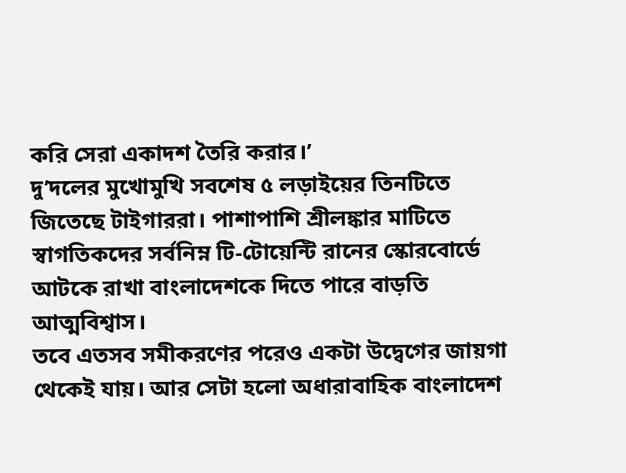করি সেরা একাদশ তৈরি করার।’
দু’দলের মুখোমুখি সবশেষ ৫ লড়াইয়ের তিনটিতে জিতেছে টাইগাররা। পাশাপাশি শ্রীলঙ্কার মাটিতে স্বাগতিকদের সর্বনিম্ন টি-টোয়েন্টি রানের স্কোরবোর্ডে আটকে রাখা বাংলাদেশকে দিতে পারে বাড়তি আত্মবিশ্বাস।
তবে এতসব সমীকরণের পরেও একটা উদ্বেগের জায়গা থেকেই যায়। আর সেটা হলো অধারাবাহিক বাংলাদেশ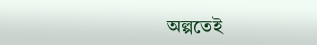অল্পতেই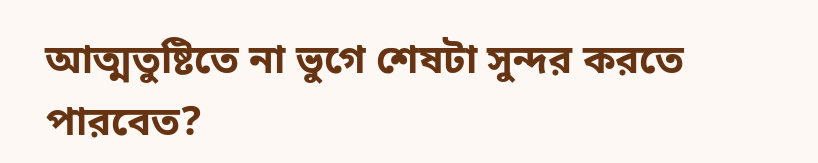আত্মতুষ্টিতে না ভুগে শেষটা সুন্দর করতে পারবেত?